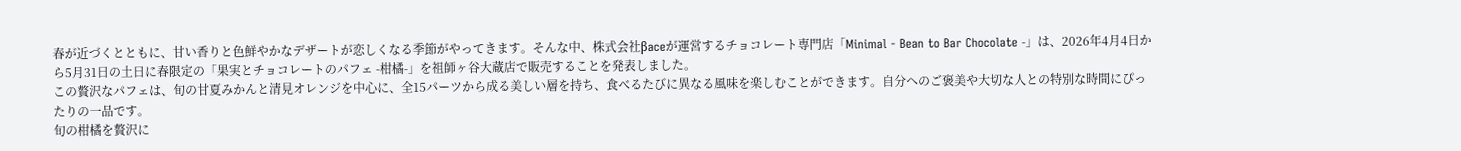春が近づくとともに、甘い香りと色鮮やかなデザートが恋しくなる季節がやってきます。そんな中、株式会社βaceが運営するチョコレート専門店「Minimal - Bean to Bar Chocolate -」は、2026年4月4日から5月31日の土日に春限定の「果実とチョコレートのパフェ -柑橘-」を祖師ヶ谷大蔵店で販売することを発表しました。
この贅沢なパフェは、旬の甘夏みかんと清見オレンジを中心に、全15パーツから成る美しい層を持ち、食べるたびに異なる風味を楽しむことができます。自分へのご褒美や大切な人との特別な時間にぴったりの一品です。
旬の柑橘を贅沢に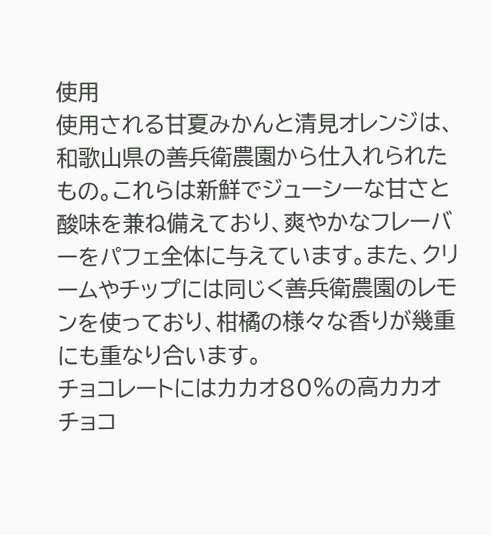使用
使用される甘夏みかんと清見オレンジは、和歌山県の善兵衛農園から仕入れられたもの。これらは新鮮でジューシーな甘さと酸味を兼ね備えており、爽やかなフレーバーをパフェ全体に与えています。また、クリームやチップには同じく善兵衛農園のレモンを使っており、柑橘の様々な香りが幾重にも重なり合います。
チョコレートにはカカオ80%の高カカオチョコ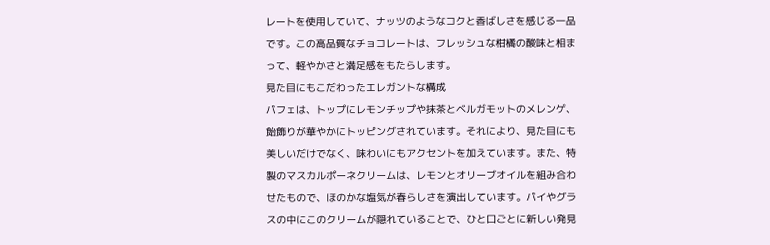レートを使用していて、ナッツのようなコクと香ばしさを感じる一品です。この高品質なチョコレートは、フレッシュな柑橘の酸味と相まって、軽やかさと満足感をもたらします。
見た目にもこだわったエレガントな構成
パフェは、トップにレモンチップや抹茶とベルガモットのメレンゲ、飴飾りが華やかにトッピングされています。それにより、見た目にも美しいだけでなく、味わいにもアクセントを加えています。また、特製のマスカルポーネクリームは、レモンとオリーブオイルを組み合わせたもので、ほのかな塩気が春らしさを演出しています。パイやグラスの中にこのクリームが隠れていることで、ひと口ごとに新しい発見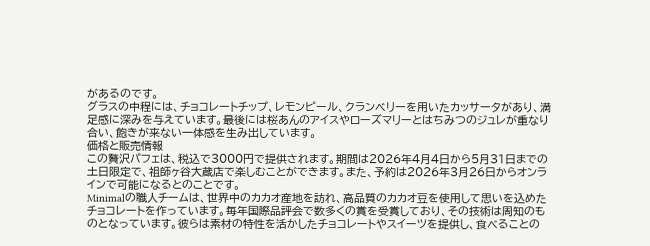があるのです。
グラスの中程には、チョコレートチップ、レモンピール、クランベリーを用いたカッサータがあり、満足感に深みを与えています。最後には桜あんのアイスやローズマリーとはちみつのジュレが重なり合い、飽きが来ない一体感を生み出しています。
価格と販売情報
この贅沢パフェは、税込で3000円で提供されます。期間は2026年4月4日から5月31日までの土日限定で、祖師ヶ谷大蔵店で楽しむことができます。また、予約は2026年3月26日からオンラインで可能になるとのことです。
Minimalの職人チームは、世界中のカカオ産地を訪れ、高品質のカカオ豆を使用して思いを込めたチョコレートを作っています。毎年国際品評会で数多くの賞を受賞しており、その技術は周知のものとなっています。彼らは素材の特性を活かしたチョコレートやスイーツを提供し、食べることの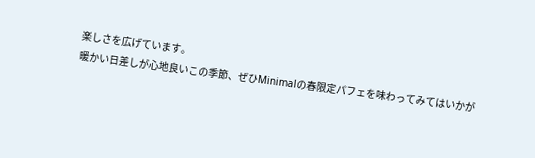楽しさを広げています。
暖かい日差しが心地良いこの季節、ぜひMinimalの春限定パフェを味わってみてはいかが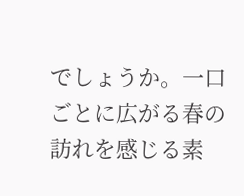でしょうか。一口ごとに広がる春の訪れを感じる素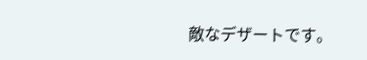敵なデザートです。